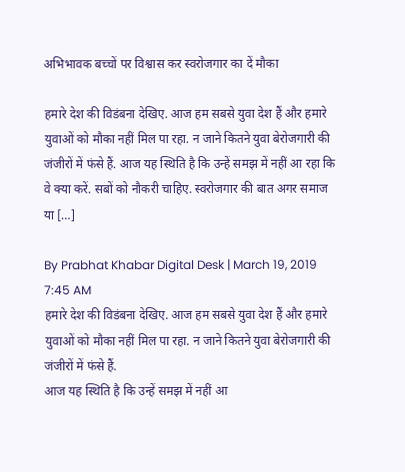अभिभावक बच्चों पर विश्वास कर स्वरोजगार का दें मौका

हमारे देश की विडंबना देखिए. आज हम सबसे युवा देश हैं और हमारे युवाओं को मौका नहीं मिल पा रहा. न जाने कितने युवा बेरोजगारी की जंजीरों में फंसे हैं. आज यह स्थिति है कि उन्हें समझ में नहीं आ रहा कि वे क्या करें. सबों को नौकरी चाहिए. स्वरोजगार की बात अगर समाज या […]

By Prabhat Khabar Digital Desk | March 19, 2019 7:45 AM
हमारे देश की विडंबना देखिए. आज हम सबसे युवा देश हैं और हमारे युवाओं को मौका नहीं मिल पा रहा. न जाने कितने युवा बेरोजगारी की जंजीरों में फंसे हैं.
आज यह स्थिति है कि उन्हें समझ में नहीं आ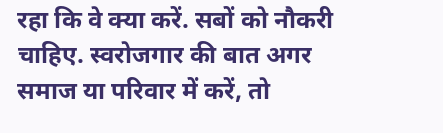रहा कि वे क्या करें. सबों को नौकरी चाहिए. स्वरोजगार की बात अगर समाज या परिवार में करें, तो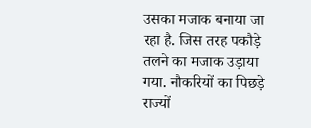उसका मजाक बनाया जा रहा है. जिस तरह पकौड़े तलने का मजाक उड़ाया गया. नौकरियों का पिछड़े राज्यों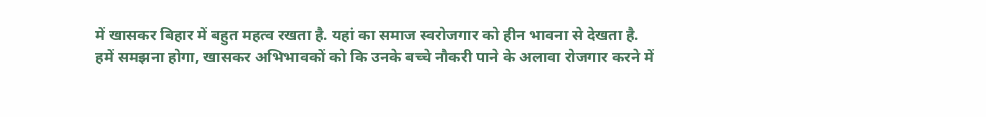में खासकर बिहार में बहुत महत्व रखता है. यहां का समाज स्वरोजगार को हीन भावना से देखता है.
हमें समझना होगा, खासकर अभिभावकों को कि उनके बच्चे नौकरी पाने के अलावा रोजगार करने में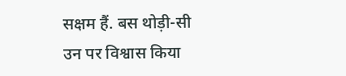सक्षम हैं. बस थोड़ी-सी उन पर विश्वास किया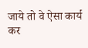जाये तो वे ऐसा कार्य कर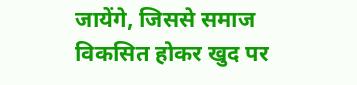जायेंगे, जिससे समाज विकसित होकर खुद पर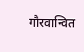गौरवान्वित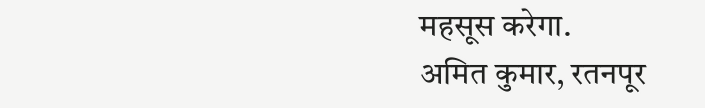महसूस करेगा.
अमित कुमार, रतनपूर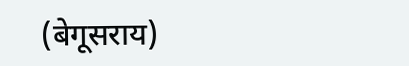(बेगूसराय)